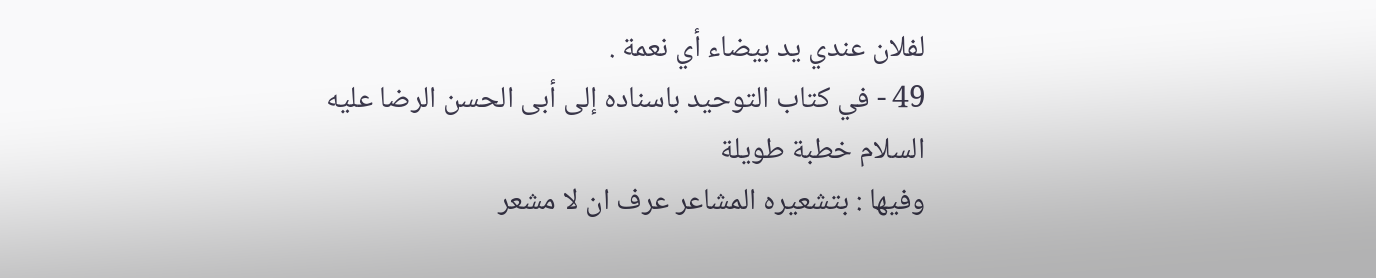لفلان عندي يد بيضاء أي نعمة .
49 - في كتاب التوحيد باسناده إلى أبى الحسن الرضا عليه السلام خطبة طويلة
وفيها : بتشعيره المشاعر عرف ان لا مشعر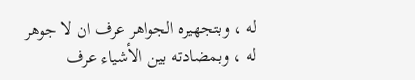له ، وبتجهيره الجواهر عرف ان لا جوهر
له ، وبمضادته بين الأشياء عرف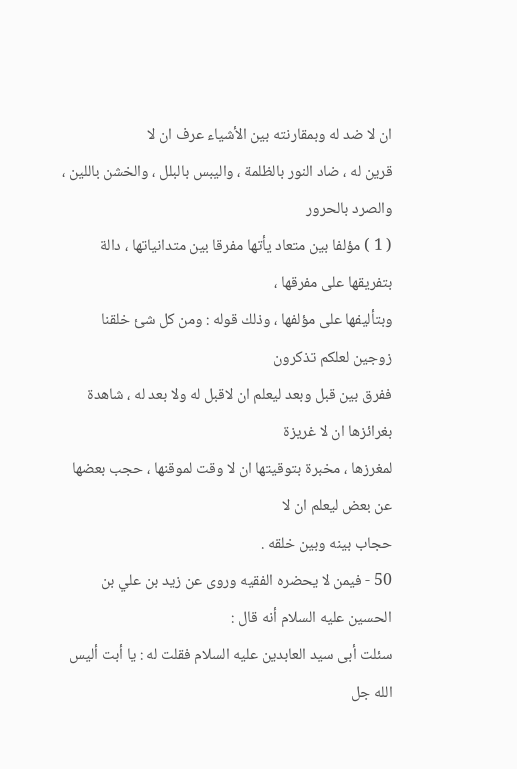ان لا ضد له وبمقارنته بين الأشياء عرف ان لا
قرين له ، ضاد النور بالظلمة ، واليبس بالبلل ، والخشن باللين ، والصرد بالحرور
( 1 ) مؤلفا بين متعاد يأتها مفرقا بين متدانياتها ، دالة بتفريقها على مفرقها ،
وبتأليفها على مؤلفها ، وذلك قوله : ومن كل شئ خلقنا زوجين لعلكم تذكرون
ففرق بين قبل وبعد ليعلم ان لاقبل له ولا بعد له ، شاهدة بغرائزها ان لا غريزة
لمغرزها ، مخبرة بتوقيتها ان لا وقت لموقنها ، حجب بعضها عن بعض ليعلم ان لا
حجاب بينه وبين خلقه .
50 - فيمن لا يحضره الفقيه وروى عن زيد بن علي بن الحسين عليه السلام أنه قال :
سئلت أبى سيد العابدين عليه السلام فقلت له : يا أبت أليس الله جل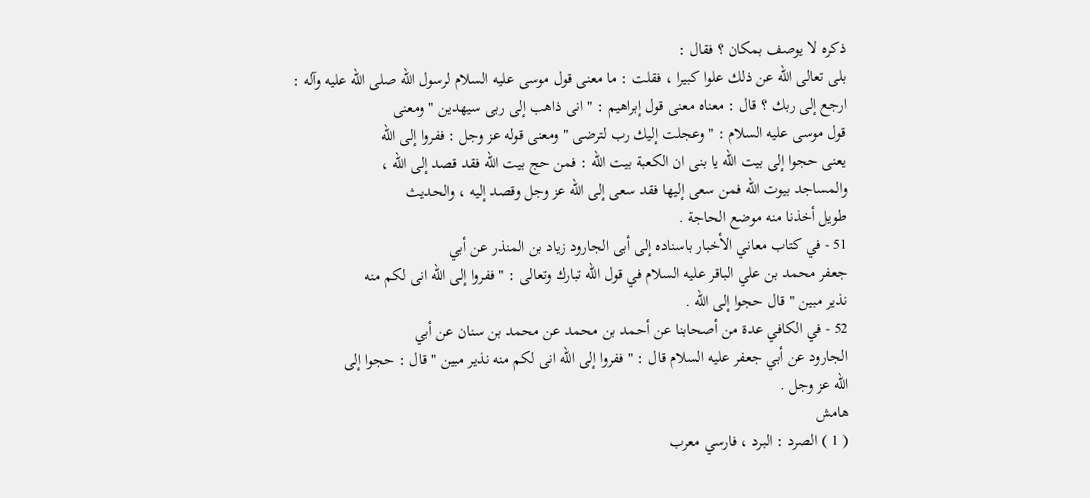ذكره لا يوصف بمكان ؟ فقال :
بلى تعالى الله عن ذلك علوا كبيرا ، فقلت : ما معنى قول موسى عليه السلام لرسول الله صلى الله عليه وآله :
ارجع إلى ربك ؟ قال : معناه معنى قول إبراهيم : " انى ذاهب إلى ربى سيهدين " ومعنى
قول موسى عليه السلام : " وعجلت إليك رب لترضى " ومعنى قوله عز وجل : ففروا إلى الله
يعنى حجوا إلى بيت الله يا بنى ان الكعبة بيت الله : فمن حج بيت الله فقد قصد إلى الله ،
والمساجد بيوت الله فمن سعى إليها فقد سعى إلى الله عز وجل وقصد إليه ، والحديث
طويل أخذنا منه موضع الحاجة .
51 - في كتاب معاني الأخبار باسناده إلى أبى الجارود زياد بن المنذر عن أبي
جعفر محمد بن علي الباقر عليه السلام في قول الله تبارك وتعالى : " ففروا إلى الله انى لكم منه
نذير مبين " قال حجوا إلى الله .
52 - في الكافي عدة من أصحابنا عن أحمد بن محمد عن محمد بن سنان عن أبي
الجارود عن أبي جعفر عليه السلام قال : " ففروا إلى الله انى لكم منه نذير مبين " قال : حجوا إلى
الله عز وجل .
هامش
( 1 ) الصرد : البرد ، فارسي معرب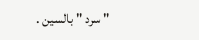" سرد " بالسين .